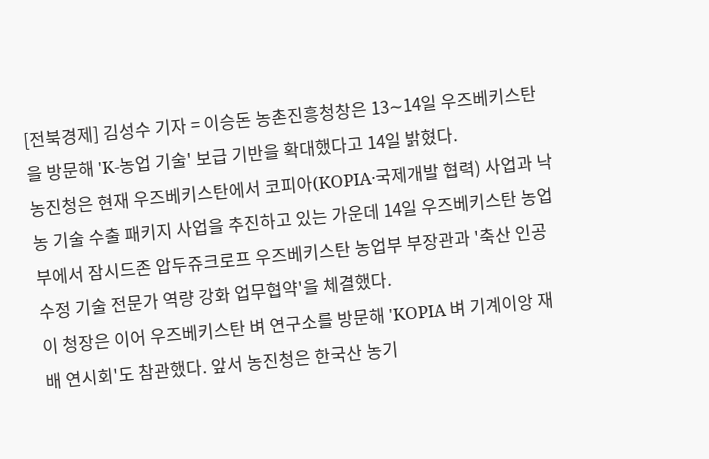[전북경제] 김성수 기자 = 이승돈 농촌진흥청창은 13∼14일 우즈베키스탄을 방문해 'K-농업 기술' 보급 기반을 확대했다고 14일 밝혔다.
농진청은 현재 우즈베키스탄에서 코피아(KOPIA·국제개발 협력) 사업과 낙농 기술 수출 패키지 사업을 추진하고 있는 가운데 14일 우즈베키스탄 농업부에서 잠시드존 압두쥬크로프 우즈베키스탄 농업부 부장관과 '축산 인공수정 기술 전문가 역량 강화 업무협약'을 체결했다.
이 청장은 이어 우즈베키스탄 벼 연구소를 방문해 'KOPIA 벼 기계이앙 재배 연시회'도 참관했다. 앞서 농진청은 한국산 농기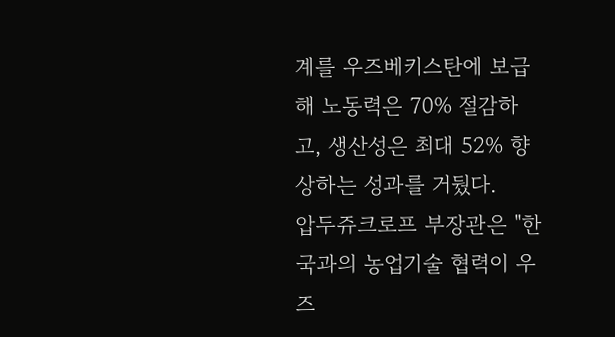계를 우즈베키스탄에 보급해 노동력은 70% 절감하고, 생산성은 최대 52% 향상하는 성과를 거뒀다.
압두쥬크로프 부장관은 "한국과의 농업기술 협력이 우즈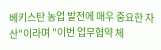베키스탄 농업 발전에 매우 중요한 자산"이라며 "이번 업무협약 체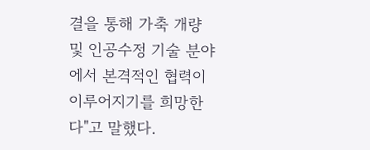결을 통해 가축 개량 및 인공수정 기술 분야에서 본격적인 협력이 이루어지기를 희망한다"고 말했다.